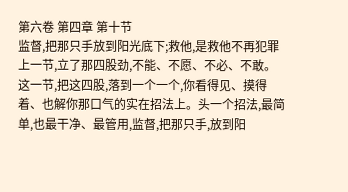第六卷 第四章 第十节
监督,把那只手放到阳光底下;救他,是救他不再犯罪
上一节,立了那四股劲,不能、不愿、不必、不敢。这一节,把这四股,落到一个一个,你看得见、摸得着、也解你那口气的实在招法上。头一个招法,最简单,也最干净、最管用,监督,把那只手,放到阳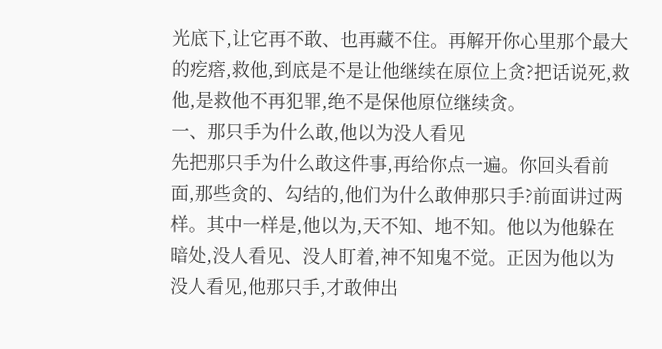光底下,让它再不敢、也再藏不住。再解开你心里那个最大的疙瘩,救他,到底是不是让他继续在原位上贪?把话说死,救他,是救他不再犯罪,绝不是保他原位继续贪。
一、那只手为什么敢,他以为没人看见
先把那只手为什么敢这件事,再给你点一遍。你回头看前面,那些贪的、勾结的,他们为什么敢伸那只手?前面讲过两样。其中一样是,他以为,天不知、地不知。他以为他躲在暗处,没人看见、没人盯着,神不知鬼不觉。正因为他以为没人看见,他那只手,才敢伸出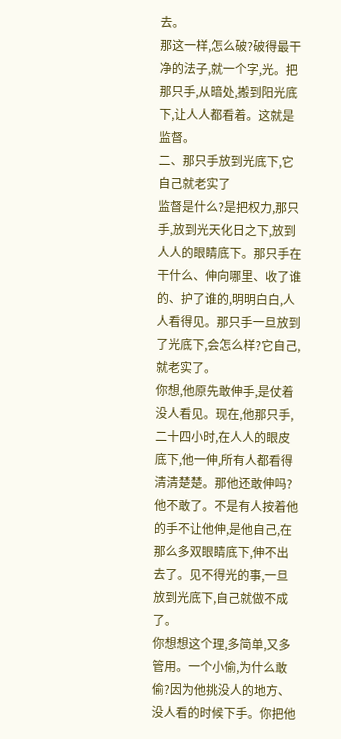去。
那这一样,怎么破?破得最干净的法子,就一个字,光。把那只手,从暗处,搬到阳光底下,让人人都看着。这就是监督。
二、那只手放到光底下,它自己就老实了
监督是什么?是把权力,那只手,放到光天化日之下,放到人人的眼睛底下。那只手在干什么、伸向哪里、收了谁的、护了谁的,明明白白,人人看得见。那只手一旦放到了光底下,会怎么样?它自己,就老实了。
你想,他原先敢伸手,是仗着没人看见。现在,他那只手,二十四小时,在人人的眼皮底下,他一伸,所有人都看得清清楚楚。那他还敢伸吗?他不敢了。不是有人按着他的手不让他伸,是他自己,在那么多双眼睛底下,伸不出去了。见不得光的事,一旦放到光底下,自己就做不成了。
你想想这个理,多简单,又多管用。一个小偷,为什么敢偷?因为他挑没人的地方、没人看的时候下手。你把他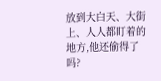放到大白天、大街上、人人都盯着的地方,他还偷得了吗?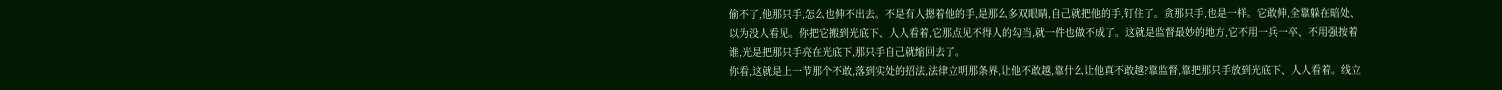偷不了,他那只手,怎么也伸不出去。不是有人摁着他的手,是那么多双眼睛,自己就把他的手,钉住了。贪那只手,也是一样。它敢伸,全靠躲在暗处、以为没人看见。你把它搬到光底下、人人看着,它那点见不得人的勾当,就一件也做不成了。这就是监督最妙的地方,它不用一兵一卒、不用强按着谁,光是把那只手亮在光底下,那只手自己就缩回去了。
你看,这就是上一节那个不敢,落到实处的招法,法律立明那条界,让他不敢越,靠什么让他真不敢越?靠监督,靠把那只手放到光底下、人人看着。线立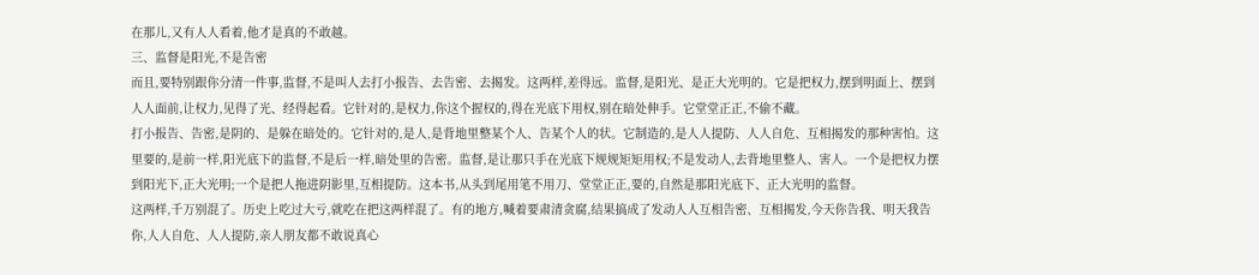在那儿,又有人人看着,他才是真的不敢越。
三、监督是阳光,不是告密
而且,要特别跟你分清一件事,监督,不是叫人去打小报告、去告密、去揭发。这两样,差得远。监督,是阳光、是正大光明的。它是把权力,摆到明面上、摆到人人面前,让权力,见得了光、经得起看。它针对的,是权力,你这个握权的,得在光底下用权,别在暗处伸手。它堂堂正正,不偷不藏。
打小报告、告密,是阴的、是躲在暗处的。它针对的,是人,是背地里整某个人、告某个人的状。它制造的,是人人提防、人人自危、互相揭发的那种害怕。这里要的,是前一样,阳光底下的监督,不是后一样,暗处里的告密。监督,是让那只手在光底下规规矩矩用权;不是发动人,去背地里整人、害人。一个是把权力摆到阳光下,正大光明;一个是把人拖进阴影里,互相提防。这本书,从头到尾用笔不用刀、堂堂正正,要的,自然是那阳光底下、正大光明的监督。
这两样,千万别混了。历史上吃过大亏,就吃在把这两样混了。有的地方,喊着要肃清贪腐,结果搞成了发动人人互相告密、互相揭发,今天你告我、明天我告你,人人自危、人人提防,亲人朋友都不敢说真心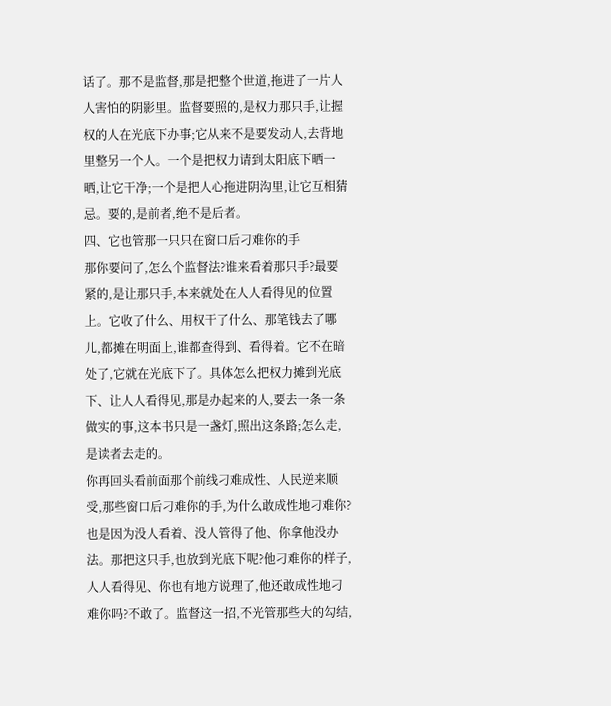话了。那不是监督,那是把整个世道,拖进了一片人人害怕的阴影里。监督要照的,是权力那只手,让握权的人在光底下办事;它从来不是要发动人,去背地里整另一个人。一个是把权力请到太阳底下晒一晒,让它干净;一个是把人心拖进阴沟里,让它互相猜忌。要的,是前者,绝不是后者。
四、它也管那一只只在窗口后刁难你的手
那你要问了,怎么个监督法?谁来看着那只手?最要紧的,是让那只手,本来就处在人人看得见的位置上。它收了什么、用权干了什么、那笔钱去了哪儿,都摊在明面上,谁都查得到、看得着。它不在暗处了,它就在光底下了。具体怎么把权力摊到光底下、让人人看得见,那是办起来的人,要去一条一条做实的事,这本书只是一盏灯,照出这条路;怎么走,是读者去走的。
你再回头看前面那个前线刁难成性、人民逆来顺受,那些窗口后刁难你的手,为什么敢成性地刁难你?也是因为没人看着、没人管得了他、你拿他没办法。那把这只手,也放到光底下呢?他刁难你的样子,人人看得见、你也有地方说理了,他还敢成性地刁难你吗?不敢了。监督这一招,不光管那些大的勾结,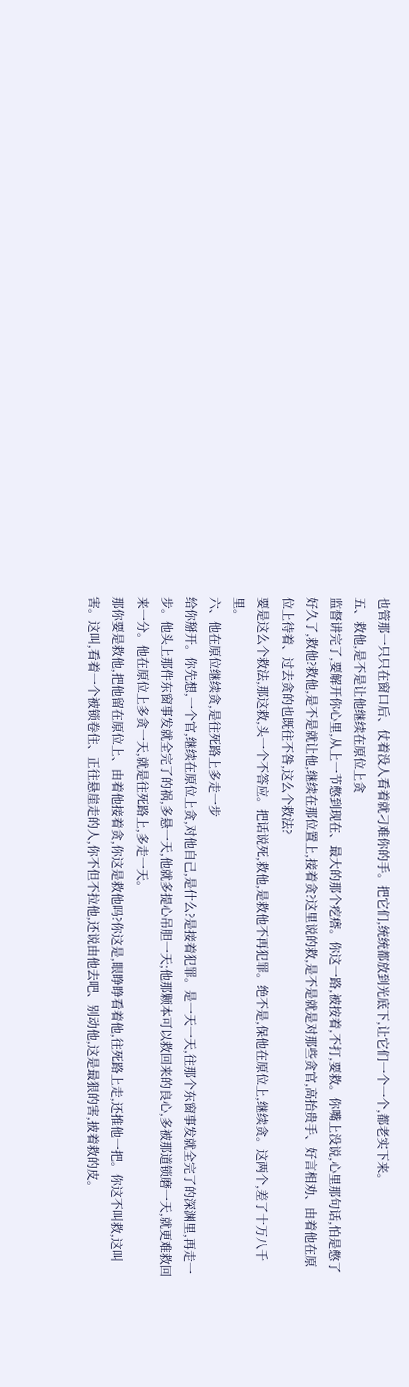也管那一只只在窗口后、仗着没人看着就刁难你的手。把它们,统统都放到光底下,让它们一个一个,都老实下来。
五、救他,是不是让他继续在原位上贪
监督讲完了,要解开你心里,从上一节憋到现在、最大的那个疙瘩。你这一路,被按着,不打,要救。你嘴上没说,心里那句话,怕是憋了好久了,救他?救他,是不是就让他,继续在那位置上,接着贪?这里说的救,是不是就是对那些贪官,高抬贵手、好言相劝、由着他在原位上待着、过去贪的也既往不咎,这么个救法?
要是这么个救法,那这救,头一个不答应。把话说死,救他,是救他不再犯罪。绝不是,保他在原位上,继续贪。这两个,差了十万八千里。
六、他在原位继续贪,是往死路上多走一步
给你掰开。你先想,一个官,继续在原位上贪,对他自己,是什么?是接着犯罪。是一天一天,往那个东窗事发就全完了的深渊里,再走一步。他头上那件东窗事发就全完了的祸,多悬一天,他就多提心吊胆一天;他那颗本可以救回来的良心,多被那道锁磨一天,就更难救回来一分。他在原位上多贪一天,就是往死路上,多走一天。
那你要是救他,把他留在原位上、由着他接着贪,你这是救他吗?你这是,眼睁睁看着他,往死路上走,还推他一把。你这不叫救,这叫害。这叫,看着一个被锁卷住、正往悬崖走的人,你不但不拉他,还说由他去吧、别动他,这是最狠的害,披着救的皮。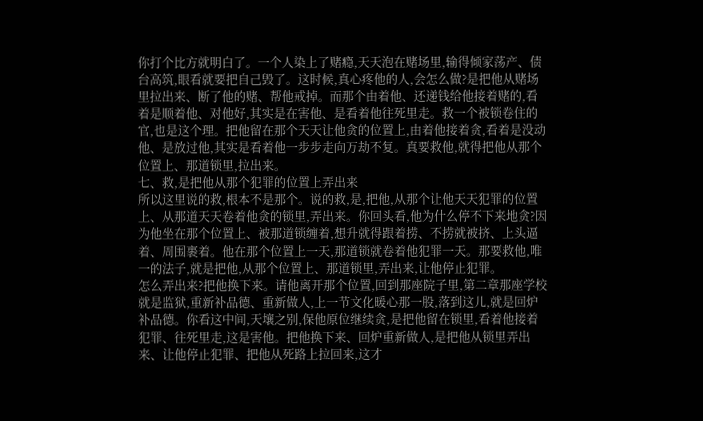你打个比方就明白了。一个人染上了赌瘾,天天泡在赌场里,输得倾家荡产、债台高筑,眼看就要把自己毁了。这时候,真心疼他的人,会怎么做?是把他从赌场里拉出来、断了他的赌、帮他戒掉。而那个由着他、还递钱给他接着赌的,看着是顺着他、对他好,其实是在害他、是看着他往死里走。救一个被锁卷住的官,也是这个理。把他留在那个天天让他贪的位置上,由着他接着贪,看着是没动他、是放过他,其实是看着他一步步走向万劫不复。真要救他,就得把他从那个位置上、那道锁里,拉出来。
七、救,是把他从那个犯罪的位置上弄出来
所以这里说的救,根本不是那个。说的救,是,把他,从那个让他天天犯罪的位置上、从那道天天卷着他贪的锁里,弄出来。你回头看,他为什么停不下来地贪?因为他坐在那个位置上、被那道锁缠着,想升就得跟着捞、不捞就被挤、上头逼着、周围裹着。他在那个位置上一天,那道锁就卷着他犯罪一天。那要救他,唯一的法子,就是把他,从那个位置上、那道锁里,弄出来,让他停止犯罪。
怎么弄出来?把他换下来。请他离开那个位置,回到那座院子里,第二章那座学校就是监狱,重新补品德、重新做人,上一节文化暖心那一股,落到这儿,就是回炉补品德。你看这中间,天壤之别,保他原位继续贪,是把他留在锁里,看着他接着犯罪、往死里走,这是害他。把他换下来、回炉重新做人,是把他从锁里弄出来、让他停止犯罪、把他从死路上拉回来,这才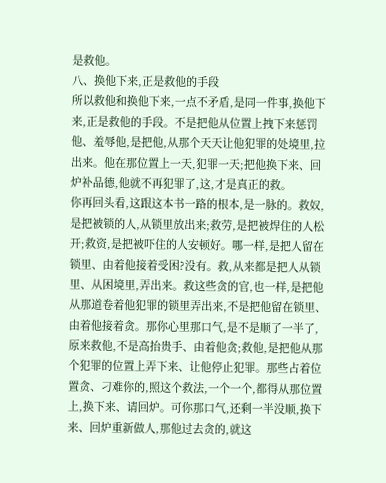是救他。
八、换他下来,正是救他的手段
所以救他和换他下来,一点不矛盾,是同一件事,换他下来,正是救他的手段。不是把他从位置上拽下来惩罚他、羞辱他,是把他,从那个天天让他犯罪的处境里,拉出来。他在那位置上一天,犯罪一天;把他换下来、回炉补品德,他就不再犯罪了,这,才是真正的救。
你再回头看,这跟这本书一路的根本,是一脉的。救奴,是把被锁的人,从锁里放出来;救劳,是把被焊住的人松开;救资,是把被吓住的人安顿好。哪一样,是把人留在锁里、由着他接着受困?没有。救,从来都是把人从锁里、从困境里,弄出来。救这些贪的官,也一样,是把他从那道卷着他犯罪的锁里弄出来,不是把他留在锁里、由着他接着贪。那你心里那口气,是不是顺了一半了,原来救他,不是高抬贵手、由着他贪;救他,是把他从那个犯罪的位置上弄下来、让他停止犯罪。那些占着位置贪、刁难你的,照这个救法,一个一个,都得从那位置上,换下来、请回炉。可你那口气,还剩一半没顺,换下来、回炉重新做人,那他过去贪的,就这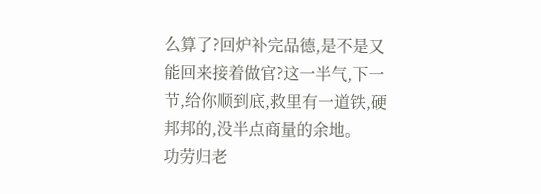么算了?回炉补完品德,是不是又能回来接着做官?这一半气,下一节,给你顺到底,救里有一道铁,硬邦邦的,没半点商量的余地。
功劳归老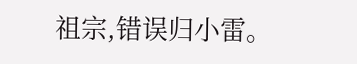祖宗,错误归小雷。